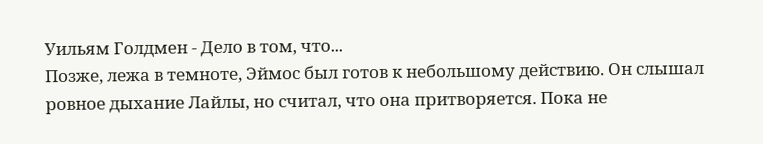Уильям Голдмен - Дело в том, что...
Позже, лежа в темноте, Эймос был готов к небольшому действию. Он слышал ровное дыхание Лайлы, но считал, что она притворяется. Пока не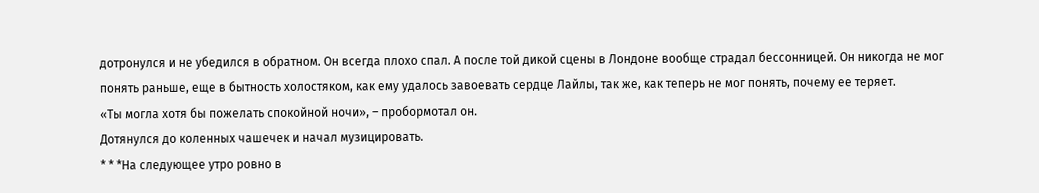дотронулся и не убедился в обратном. Он всегда плохо спал. А после той дикой сцены в Лондоне вообще страдал бессонницей. Он никогда не мог понять раньше, еще в бытность холостяком, как ему удалось завоевать сердце Лайлы, так же, как теперь не мог понять, почему ее теряет.
«Ты могла хотя бы пожелать спокойной ночи», – пробормотал он.
Дотянулся до коленных чашечек и начал музицировать.
* * *На следующее утро ровно в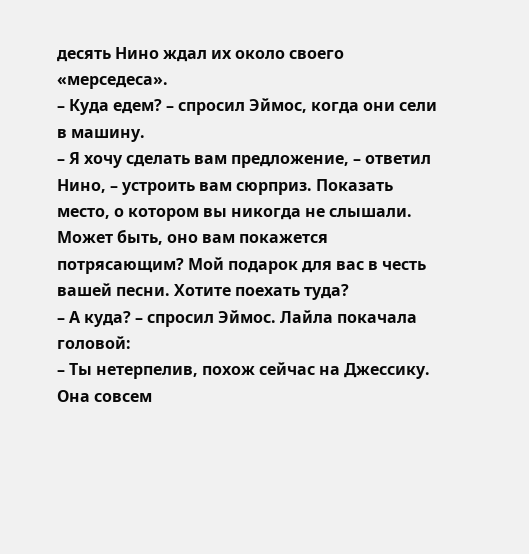десять Нино ждал их около своего «мерседеса».
– Куда едем? – спросил Эймос, когда они сели в машину.
– Я хочу сделать вам предложение, – ответил Нино, – устроить вам сюрприз. Показать место, о котором вы никогда не слышали. Может быть, оно вам покажется потрясающим? Мой подарок для вас в честь вашей песни. Хотите поехать туда?
– А куда? – спросил Эймос. Лайла покачала головой:
– Ты нетерпелив, похож сейчас на Джессику. Она совсем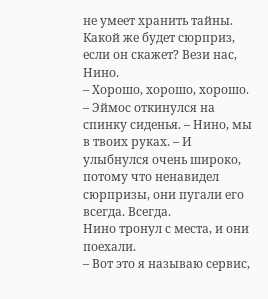не умеет хранить тайны. Какой же будет сюрприз, если он скажет? Вези нас, Нино.
– Хорошо, хорошо, хорошо. – Эймос откинулся на спинку сиденья. – Нино, мы в твоих руках. – И улыбнулся очень широко, потому что ненавидел сюрпризы, они пугали его всегда. Всегда.
Нино тронул с места, и они поехали.
– Вот это я называю сервис,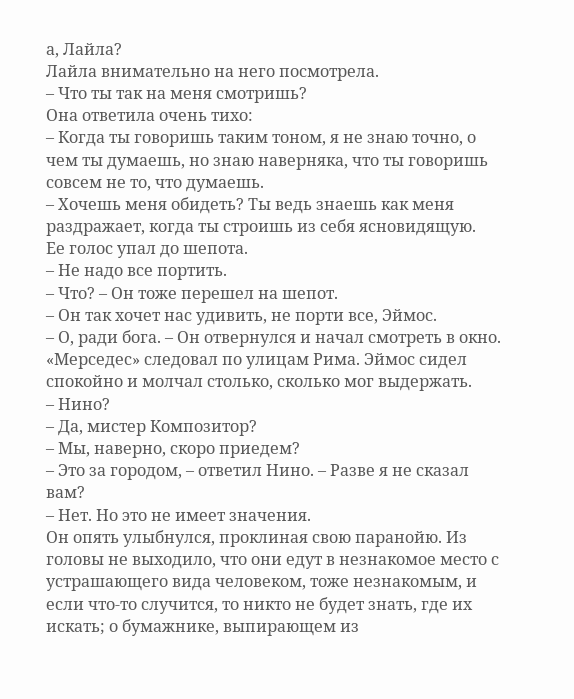а, Лайла?
Лайла внимательно на него посмотрела.
– Что ты так на меня смотришь?
Она ответила очень тихо:
– Когда ты говоришь таким тоном, я не знаю точно, о чем ты думаешь, но знаю наверняка, что ты говоришь совсем не то, что думаешь.
– Хочешь меня обидеть? Ты ведь знаешь как меня раздражает, когда ты строишь из себя ясновидящую.
Ее голос упал до шепота.
– Не надо все портить.
– Что? – Он тоже перешел на шепот.
– Он так хочет нас удивить, не порти все, Эймос.
– О, ради бога. – Он отвернулся и начал смотреть в окно. «Мерседес» следовал по улицам Рима. Эймос сидел спокойно и молчал столько, сколько мог выдержать.
– Нино?
– Да, мистер Композитор?
– Мы, наверно, скоро приедем?
– Это за городом, – ответил Нино. – Разве я не сказал вам?
– Нет. Но это не имеет значения.
Он опять улыбнулся, проклиная свою паранойю. Из головы не выходило, что они едут в незнакомое место с устрашающего вида человеком, тоже незнакомым, и если что-то случится, то никто не будет знать, где их искать; о бумажнике, выпирающем из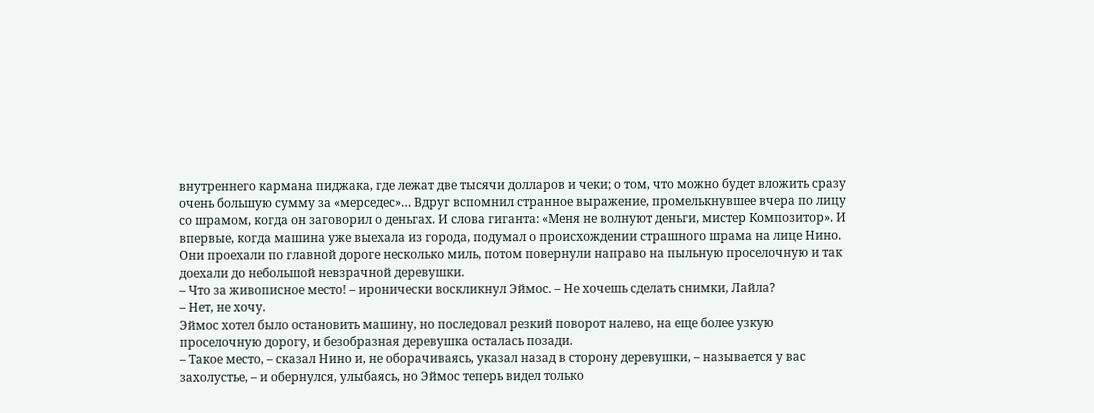внутреннего кармана пиджака, где лежат две тысячи долларов и чеки; о том, что можно будет вложить сразу очень большую сумму за «мерседес»… Вдруг вспомнил странное выражение, промелькнувшее вчера по лицу со шрамом, когда он заговорил о деньгах. И слова гиганта: «Меня не волнуют деньги, мистер Композитор». И впервые, когда машина уже выехала из города, подумал о происхождении страшного шрама на лице Нино.
Они проехали по главной дороге несколько миль, потом повернули направо на пыльную проселочную и так доехали до небольшой невзрачной деревушки.
– Что за живописное место! – иронически воскликнул Эймос. – Не хочешь сделать снимки, Лайла?
– Нет, не хочу.
Эймос хотел было остановить машину, но последовал резкий поворот налево, на еще более узкую проселочную дорогу, и безобразная деревушка осталась позади.
– Такое место, – сказал Нино и, не оборачиваясь, указал назад в сторону деревушки, – называется у вас захолустье, – и обернулся, улыбаясь, но Эймос теперь видел только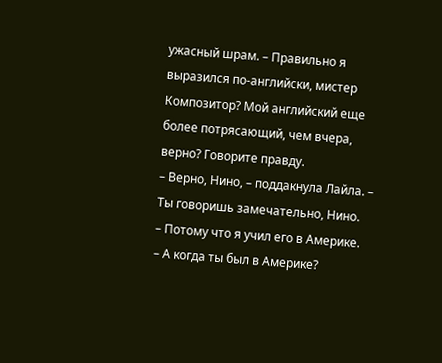ужасный шрам. – Правильно я выразился по-английски, мистер Композитор? Мой английский еще более потрясающий, чем вчера, верно? Говорите правду.
– Верно, Нино, – поддакнула Лайла. – Ты говоришь замечательно, Нино.
– Потому что я учил его в Америке.
– А когда ты был в Америке?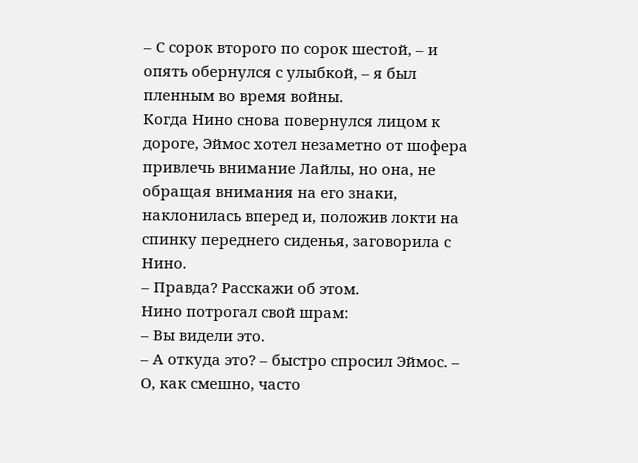– С сорок второго по сорок шестой, – и опять обернулся с улыбкой, – я был пленным во время войны.
Когда Нино снова повернулся лицом к дороге, Эймос хотел незаметно от шофера привлечь внимание Лайлы, но она, не обращая внимания на его знаки, наклонилась вперед и, положив локти на спинку переднего сиденья, заговорила с Нино.
– Правда? Расскажи об этом.
Нино потрогал свой шрам:
– Вы видели это.
– А откуда это? – быстро спросил Эймос. – О, как смешно, часто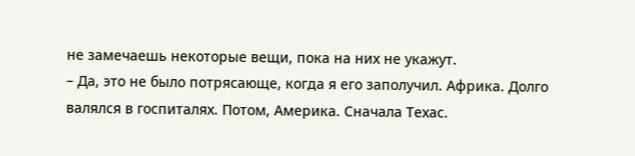не замечаешь некоторые вещи, пока на них не укажут.
– Да, это не было потрясающе, когда я его заполучил. Африка. Долго валялся в госпиталях. Потом, Америка. Сначала Техас.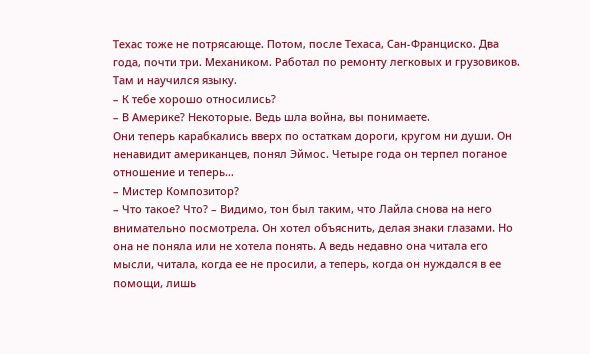Техас тоже не потрясающе. Потом, после Техаса, Сан-Франциско. Два года, почти три. Механиком. Работал по ремонту легковых и грузовиков. Там и научился языку.
– К тебе хорошо относились?
– В Америке? Некоторые. Ведь шла война, вы понимаете.
Они теперь карабкались вверх по остаткам дороги, кругом ни души. Он ненавидит американцев, понял Эймос. Четыре года он терпел поганое отношение и теперь…
– Мистер Композитор?
– Что такое? Что? – Видимо, тон был таким, что Лайла снова на него внимательно посмотрела. Он хотел объяснить, делая знаки глазами. Но она не поняла или не хотела понять. А ведь недавно она читала его мысли, читала, когда ее не просили, а теперь, когда он нуждался в ее помощи, лишь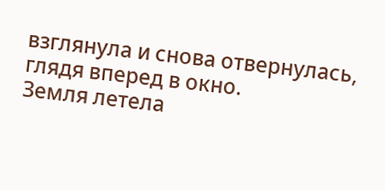взглянула и снова отвернулась, глядя вперед в окно.
Земля летела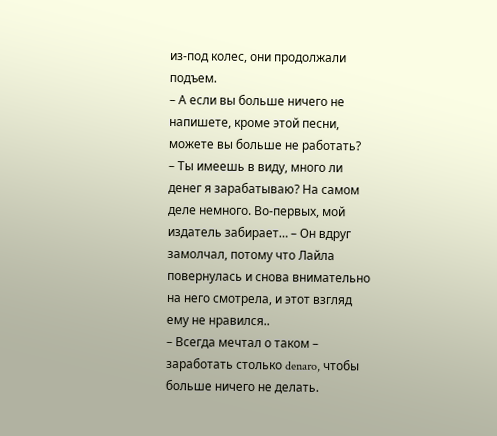из-под колес, они продолжали подъем.
– А если вы больше ничего не напишете, кроме этой песни, можете вы больше не работать?
– Ты имеешь в виду, много ли денег я зарабатываю? На самом деле немного. Во-первых, мой издатель забирает… – Он вдруг замолчал, потому что Лайла повернулась и снова внимательно на него смотрела, и этот взгляд ему не нравился..
– Всегда мечтал о таком – заработать столько denaro, чтобы больше ничего не делать.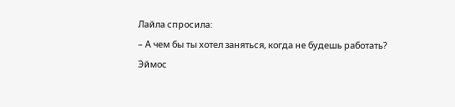Лайла спросила:
– А чем бы ты хотел заняться, когда не будешь работать?
Эймос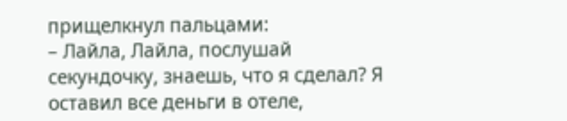прищелкнул пальцами:
– Лайла, Лайла, послушай секундочку, знаешь, что я сделал? Я оставил все деньги в отеле,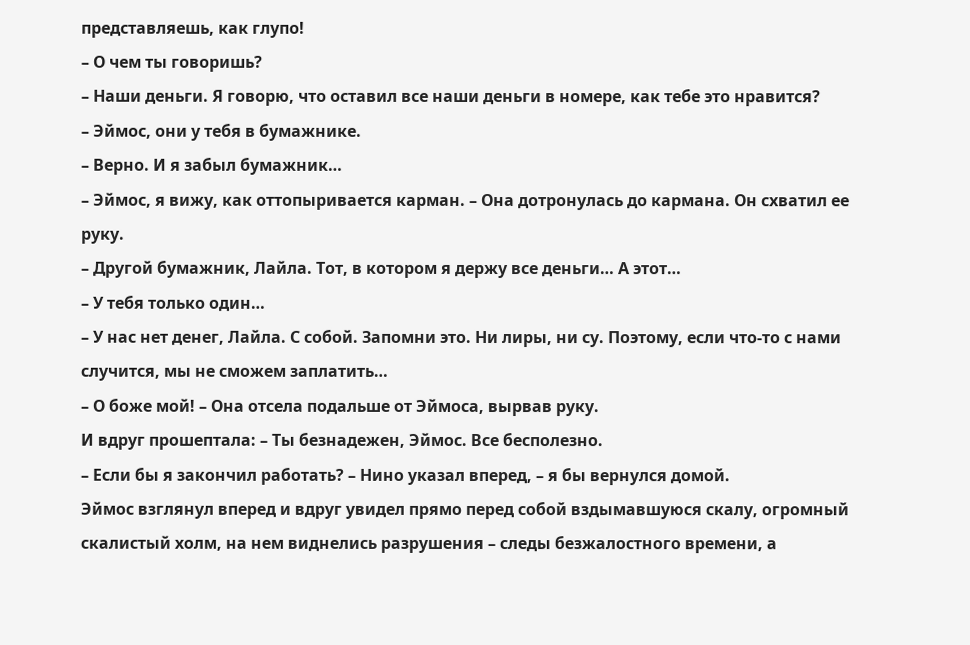представляешь, как глупо!
– О чем ты говоришь?
– Наши деньги. Я говорю, что оставил все наши деньги в номере, как тебе это нравится?
– Эймос, они у тебя в бумажнике.
– Верно. И я забыл бумажник…
– Эймос, я вижу, как оттопыривается карман. – Она дотронулась до кармана. Он схватил ее руку.
– Другой бумажник, Лайла. Тот, в котором я держу все деньги… А этот…
– У тебя только один…
– У нас нет денег, Лайла. С собой. Запомни это. Ни лиры, ни су. Поэтому, если что-то с нами случится, мы не сможем заплатить…
– О боже мой! – Она отсела подальше от Эймоса, вырвав руку.
И вдруг прошептала: – Ты безнадежен, Эймос. Все бесполезно.
– Если бы я закончил работать? – Нино указал вперед, – я бы вернулся домой.
Эймос взглянул вперед и вдруг увидел прямо перед собой вздымавшуюся скалу, огромный скалистый холм, на нем виднелись разрушения – следы безжалостного времени, а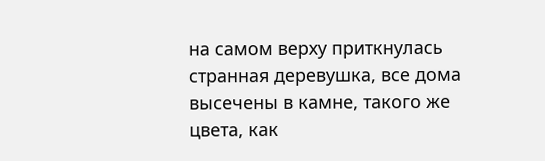на самом верху приткнулась странная деревушка, все дома высечены в камне, такого же цвета, как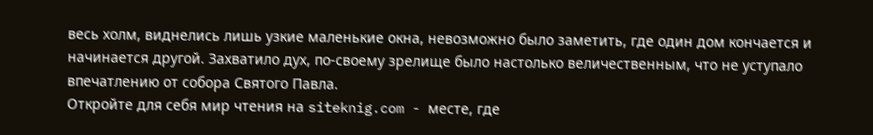весь холм, виднелись лишь узкие маленькие окна, невозможно было заметить, где один дом кончается и начинается другой. Захватило дух, по-своему зрелище было настолько величественным, что не уступало впечатлению от собора Святого Павла.
Откройте для себя мир чтения на siteknig.com - месте, где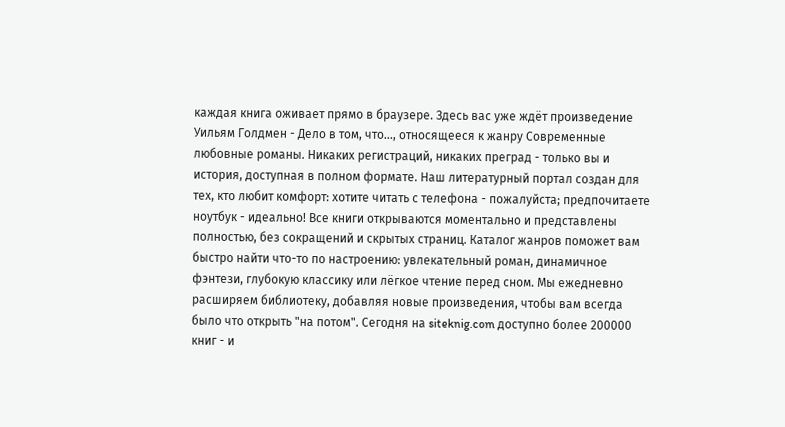каждая книга оживает прямо в браузере. Здесь вас уже ждёт произведение Уильям Голдмен - Дело в том, что..., относящееся к жанру Современные любовные романы. Никаких регистраций, никаких преград - только вы и история, доступная в полном формате. Наш литературный портал создан для тех, кто любит комфорт: хотите читать с телефона - пожалуйста; предпочитаете ноутбук - идеально! Все книги открываются моментально и представлены полностью, без сокращений и скрытых страниц. Каталог жанров поможет вам быстро найти что-то по настроению: увлекательный роман, динамичное фэнтези, глубокую классику или лёгкое чтение перед сном. Мы ежедневно расширяем библиотеку, добавляя новые произведения, чтобы вам всегда было что открыть "на потом". Сегодня на siteknig.com доступно более 200000 книг - и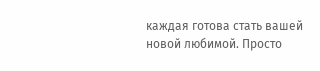каждая готова стать вашей новой любимой. Просто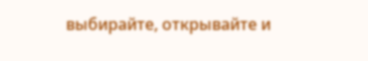выбирайте, открывайте и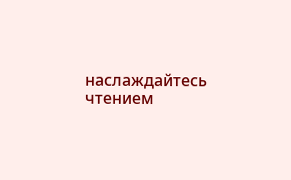наслаждайтесь чтением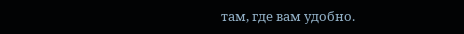там, где вам удобно.